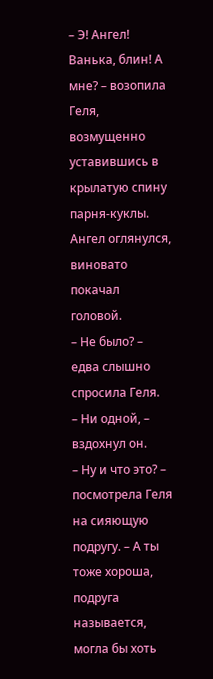– Э! Ангел! Ванька, блин! А мне? – возопила Геля, возмущенно уставившись в крылатую спину парня-куклы.
Ангел оглянулся, виновато покачал головой.
– Не было? – едва слышно спросила Геля.
– Ни одной, – вздохнул он.
– Ну и что это? – посмотрела Геля на сияющую подругу. – А ты тоже хороша, подруга называется, могла бы хоть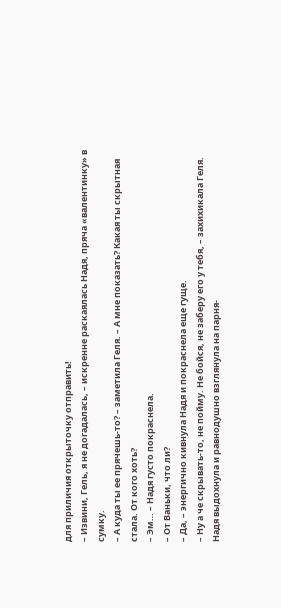для приличия открыточку отправить!
– Извини, Гель, я не догадалась, – искренне раскаялась Надя, пряча «валентинку» в сумку.
– А куда ты ее прячешь-то? – заметила Геля. – А мне показать? Какая ты скрытная стала. От кого хоть?
– Эм… – Надя густо покраснела.
– От Ваньки, что ли?
– Да, – энергично кивнула Надя и покраснела еще гуще.
– Ну а че скрывать-то, не пойму. Не бойся, не заберу его у тебя, – захихикала Геля.
Надя выдохнула и равнодушно взглянула на парня-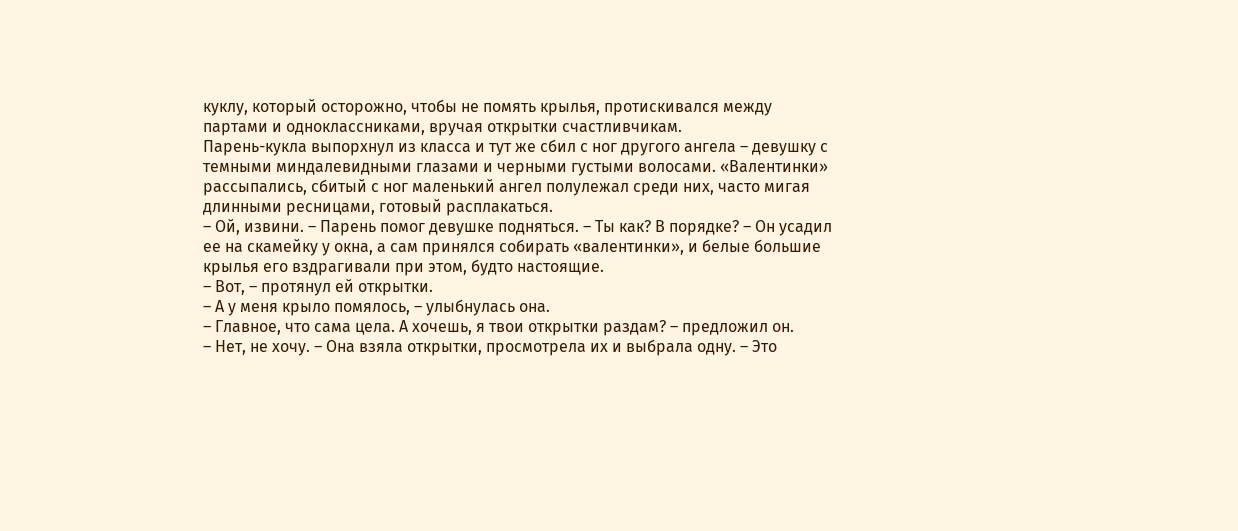куклу, который осторожно, чтобы не помять крылья, протискивался между партами и одноклассниками, вручая открытки счастливчикам.
Парень-кукла выпорхнул из класса и тут же сбил с ног другого ангела – девушку с темными миндалевидными глазами и черными густыми волосами. «Валентинки» рассыпались, сбитый с ног маленький ангел полулежал среди них, часто мигая длинными ресницами, готовый расплакаться.
– Ой, извини. – Парень помог девушке подняться. – Ты как? В порядке? – Он усадил ее на скамейку у окна, а сам принялся собирать «валентинки», и белые большие крылья его вздрагивали при этом, будто настоящие.
– Вот, – протянул ей открытки.
– А у меня крыло помялось, – улыбнулась она.
– Главное, что сама цела. А хочешь, я твои открытки раздам? – предложил он.
– Нет, не хочу. – Она взяла открытки, просмотрела их и выбрала одну. – Это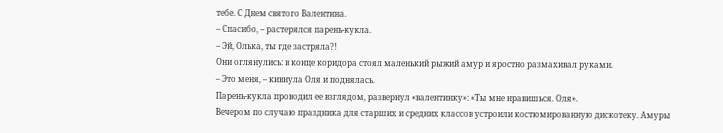тебе. С Днем святого Валентина.
– Спасибо, – растерялся парень-кукла.
– Эй, Олька, ты где застряла?!
Они оглянулись: в конце коридора стоял маленький рыжий амур и яростно размахивал руками.
– Это меня, – кивнула Оля и поднялась.
Парень-кукла проводил ее взглядом, развернул «валентинку»: «Ты мне нравишься. Оля».
Вечером по случаю праздника для старших и средних классов устроили костюмированную дискотеку. Амуры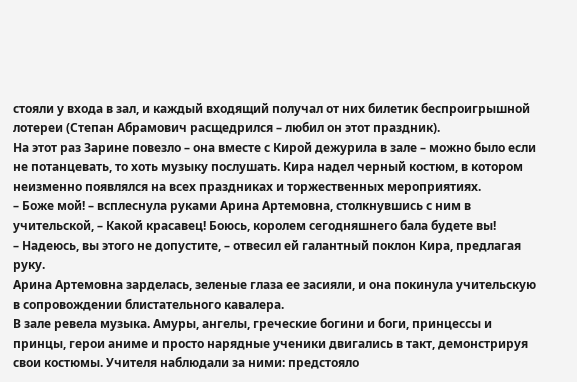стояли у входа в зал, и каждый входящий получал от них билетик беспроигрышной лотереи (Степан Абрамович расщедрился – любил он этот праздник).
На этот раз Зарине повезло – она вместе с Кирой дежурила в зале – можно было если не потанцевать, то хоть музыку послушать. Кира надел черный костюм, в котором неизменно появлялся на всех праздниках и торжественных мероприятиях.
– Боже мой! – всплеснула руками Арина Артемовна, столкнувшись с ним в учительской, – Какой красавец! Боюсь, королем сегодняшнего бала будете вы!
– Надеюсь, вы этого не допустите, – отвесил ей галантный поклон Кира, предлагая руку.
Арина Артемовна зарделась, зеленые глаза ее засияли, и она покинула учительскую в сопровождении блистательного кавалера.
В зале ревела музыка. Амуры, ангелы, греческие богини и боги, принцессы и принцы, герои аниме и просто нарядные ученики двигались в такт, демонстрируя свои костюмы. Учителя наблюдали за ними: предстояло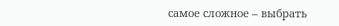самое сложное – выбрать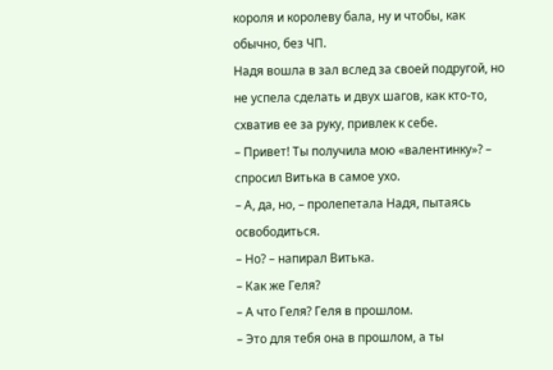короля и королеву бала, ну и чтобы, как обычно, без ЧП.
Надя вошла в зал вслед за своей подругой, но не успела сделать и двух шагов, как кто-то, схватив ее за руку, привлек к себе.
– Привет! Ты получила мою «валентинку»? – спросил Витька в самое ухо.
– А, да, но, – пролепетала Надя, пытаясь освободиться.
– Но? – напирал Витька.
– Как же Геля?
– А что Геля? Геля в прошлом.
– Это для тебя она в прошлом, а ты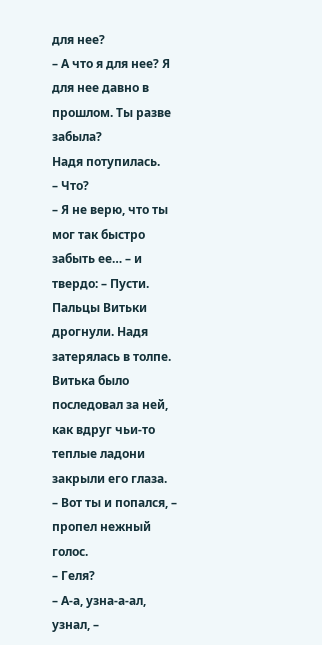для нее?
– А что я для нее? Я для нее давно в прошлом. Ты разве забыла?
Надя потупилась.
– Что?
– Я не верю, что ты мог так быстро забыть ее… – и твердо: – Пусти.
Пальцы Витьки дрогнули. Надя затерялась в толпе.
Витька было последовал за ней, как вдруг чьи-то теплые ладони закрыли его глаза.
– Вот ты и попался, – пропел нежный голос.
– Геля?
– А-а, узна-а-ал, узнал, –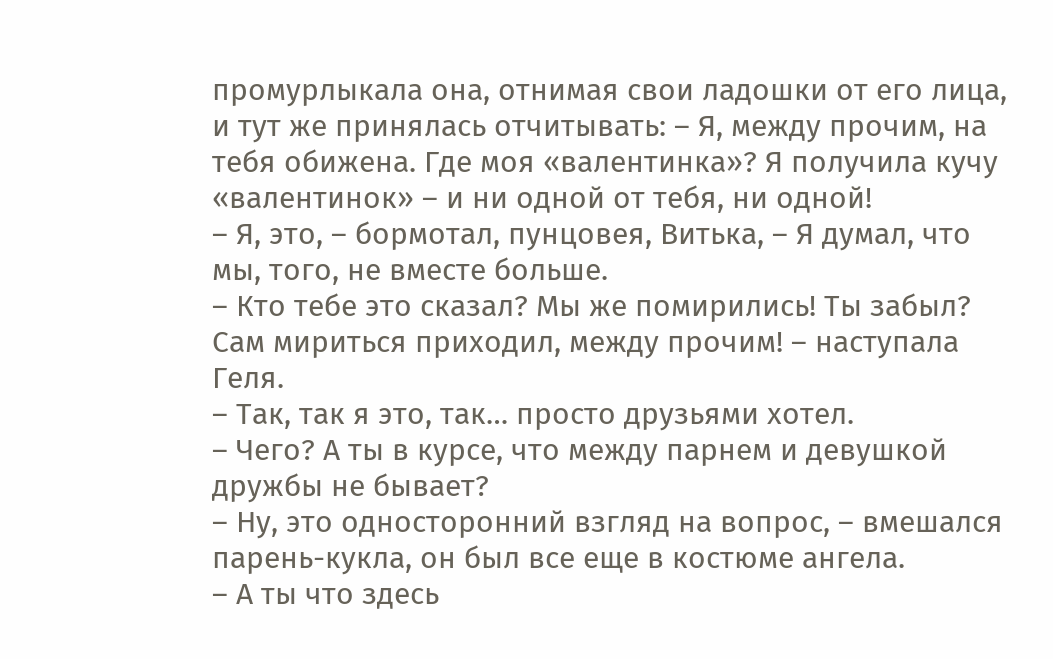промурлыкала она, отнимая свои ладошки от его лица, и тут же принялась отчитывать: – Я, между прочим, на тебя обижена. Где моя «валентинка»? Я получила кучу «валентинок» – и ни одной от тебя, ни одной!
– Я, это, – бормотал, пунцовея, Витька, – Я думал, что мы, того, не вместе больше.
– Кто тебе это сказал? Мы же помирились! Ты забыл? Сам мириться приходил, между прочим! – наступала Геля.
– Так, так я это, так… просто друзьями хотел.
– Чего? А ты в курсе, что между парнем и девушкой дружбы не бывает?
– Ну, это односторонний взгляд на вопрос, – вмешался парень-кукла, он был все еще в костюме ангела.
– А ты что здесь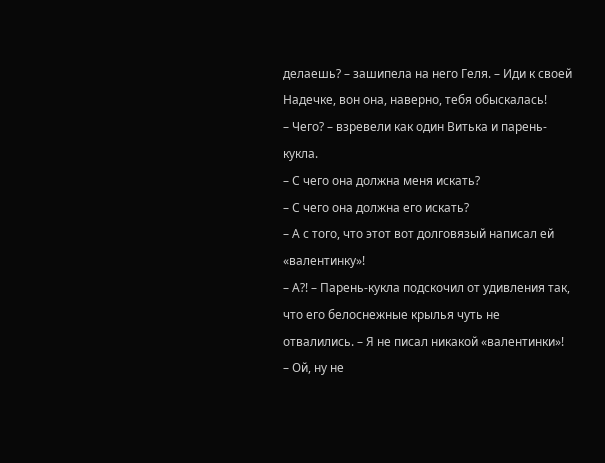делаешь? – зашипела на него Геля. – Иди к своей Надечке, вон она, наверно, тебя обыскалась!
– Чего? – взревели как один Витька и парень-кукла.
– С чего она должна меня искать?
– С чего она должна его искать?
– А с того, что этот вот долговязый написал ей «валентинку»!
– А?! – Парень-кукла подскочил от удивления так, что его белоснежные крылья чуть не отвалились. – Я не писал никакой «валентинки»!
– Ой, ну не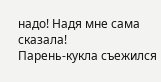надо! Надя мне сама сказала!
Парень-кукла съежился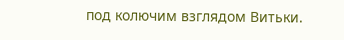под колючим взглядом Витьки.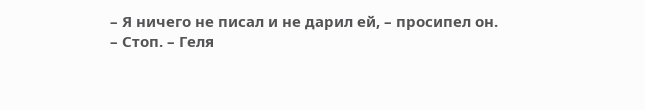– Я ничего не писал и не дарил ей, – просипел он.
– Стоп. – Геля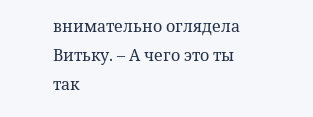внимательно оглядела Витьку. – А чего это ты так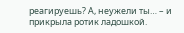реагируешь? А, неужели ты… – и прикрыла ротик ладошкой.